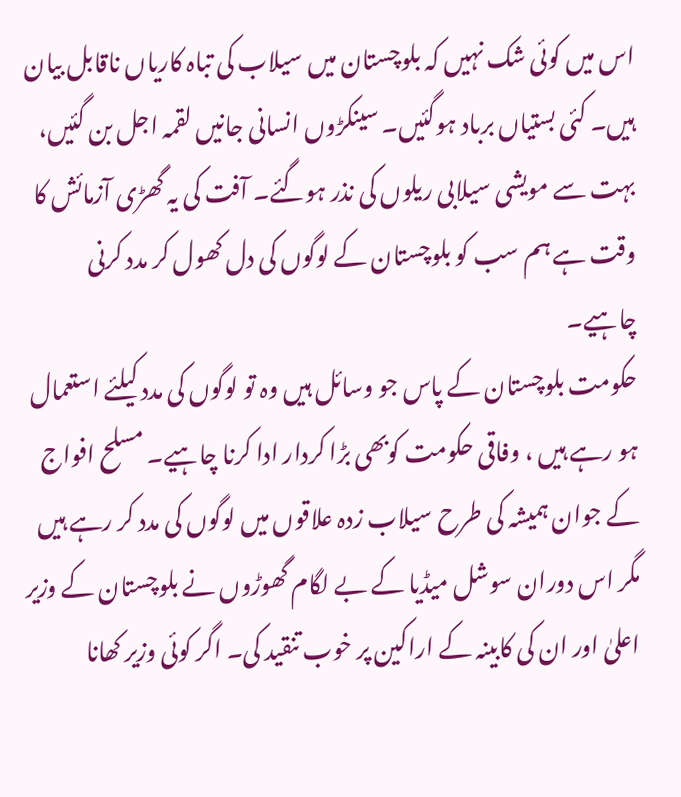اس میں کوئی شک نہیں کہ بلوچستان میں سیلاب کی تباہ کاریاں ناقابل بیان ہیں۔ کئی بستیاں برباد ہوگئیں۔ سینکڑوں انسانی جانیں لقمہ اجل بن گئیں، بہت سے مویشی سیلابی ریلوں کی نذر ہوگئے۔ آفت کی یہ گھڑی آزمائش کا وقت ہے ہم سب کو بلوچستان کے لوگوں کی دل کھول کر مدد کرنی چاہیے۔
حکومت بلوچستان کے پاس جو وسائل ہیں وہ تو لوگوں کی مدد کیلئے استعمال ہو رہے ہیں ، وفاقی حکومت کوبھی بڑا کردار ادا کرنا چاہیے۔ مسلح افواج کے جوان ہمیشہ کی طرح سیلاب زدہ علاقوں میں لوگوں کی مدد کر رہے ہیں مگر اس دوران سوشل میڈیا کے بے لگام گھوڑوں نے بلوچستان کے وزیر اعلیٰ اور ان کی کابینہ کے اراکین پر خوب تنقید کی۔ اگر کوئی وزیر کھانا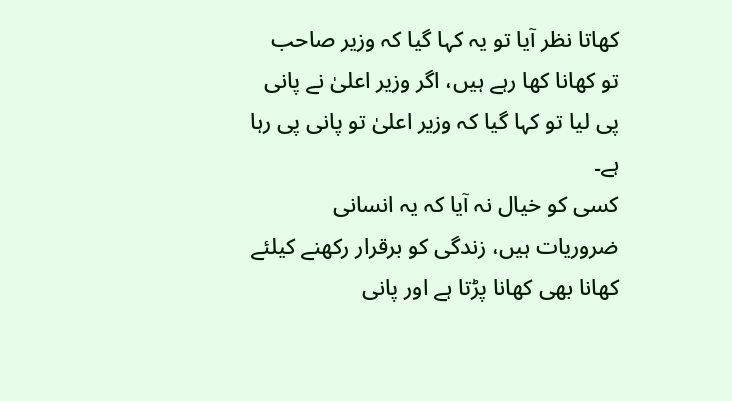کھاتا نظر آیا تو یہ کہا گیا کہ وزیر صاحب تو کھانا کھا رہے ہیں، اگر وزیر اعلیٰ نے پانی پی لیا تو کہا گیا کہ وزیر اعلیٰ تو پانی پی رہا ہے۔
کسی کو خیال نہ آیا کہ یہ انسانی ضروریات ہیں، زندگی کو برقرار رکھنے کیلئے کھانا بھی کھانا پڑتا ہے اور پانی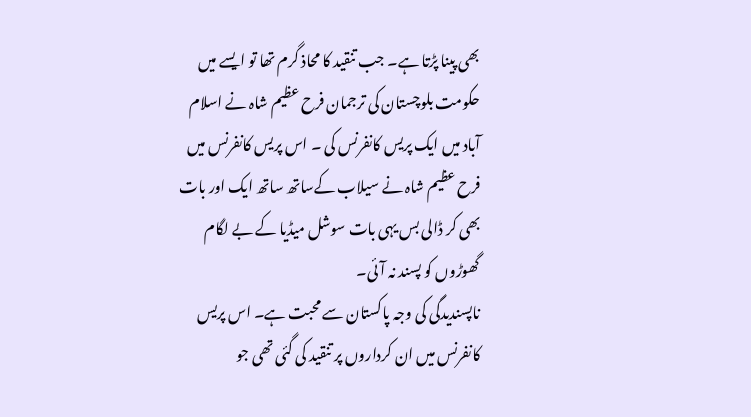بھی پینا پڑتا ہے۔ جب تنقید کا محاذ گرم تھا تو ایسے میں حکومت بلوچستان کی ترجمان فرح عظیم شاہ نے اسلام آباد میں ایک پریس کانفرنس کی ۔ اس پریس کانفرنس میں فرح عظیم شاہ نے سیلاب کےساتھ ساتھ ایک اور بات بھی کر ڈالی بس یہی بات سوشل میڈیا کے بے لگام گھوڑوں کو پسند نہ آئی۔
ناپسندیدگی کی وجہ پاکستان سے محبت ہے۔ اس پریس کانفرنس میں ان کرداروں پر تنقید کی گئی تھی جو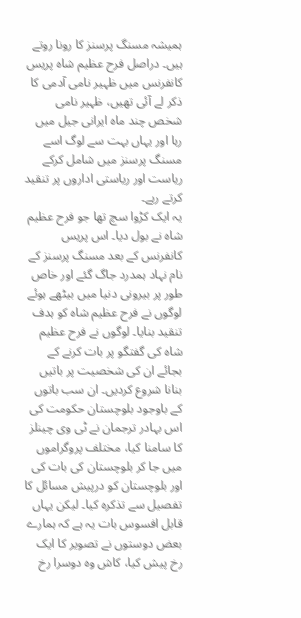ہمیشہ مسنگ پرسنز کا رونا روتے ہیں۔ دراصل فرح عظیم شاہ پریس کانفرنس میں ظہیر نامی آدمی کا ذکر لے آئی تھیں، ظہیر نامی شخص چند ماہ ایرانی جیل میں رہا اور یہاں بہت سے لوگ اسے مسنگ پرسنز میں شامل کرکے ریاست اور ریاستی اداروں پر تنقید کرتے رہے۔
یہ ایک کڑوا سچ تھا جو فرح عظیم شاہ نے بول دیا۔ اس پریس کانفرنس کے بعد مسنگ پرسنز کے نام نہاد ہمدرد جاگ گئے اور خاص طور پر بیرونی دنیا میں بیٹھے ہوئے لوگوں نے فرح عظیم شاہ کو ہدف تنقید بنایا۔ لوگوں نے فرح عظیم شاہ کی گفتگو پر بات کرنے کے بجائے ان کی شخصیت پر باتیں بنانا شروع کردیں۔ ان سب باتوں کے باوجود بلوچستان حکومت کی اس بہادر ترجمان نے ٹی وی چینلز کا سامنا کیا، مختلف پروگراموں میں جا کر بلوچستان کی بات کی اور بلوچستان کو درپیش مسائل کا تفصیل سے تذکرہ کیا۔ لیکن یہاں قابل افسوس بات یہ ہے کہ ہمارے بعض دوستوں نے تصویر کا ایک رخ پیش کیا، کاش وہ دوسرا رخ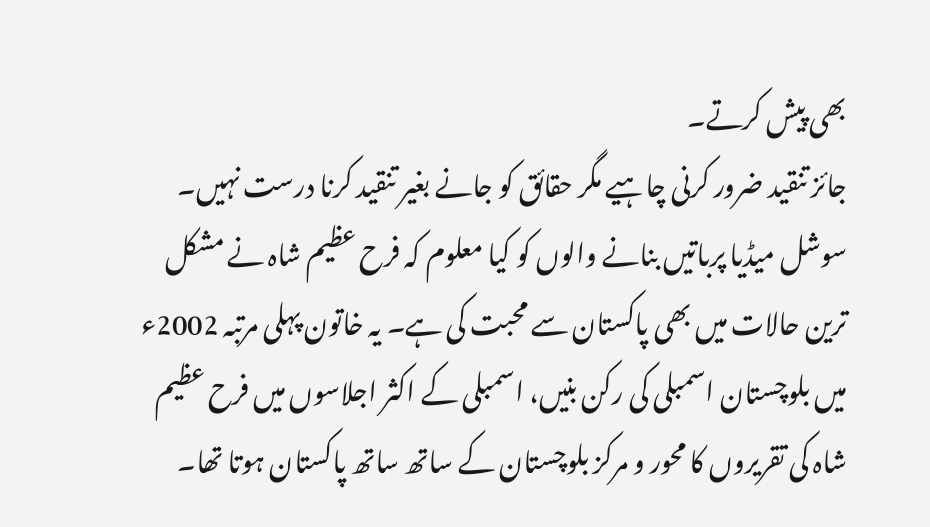بھی پیش کرتے۔
جائز تنقید ضرور کرنی چاہیے مگر حقائق کو جانے بغیر تنقید کرنا درست نہیں۔ سوشل میڈیا پرباتیں بنانے والوں کو کیا معلوم کہ فرح عظیم شاہ نے مشکل ترین حالات میں بھی پاکستان سے محبت کی ہے۔ یہ خاتون پہلی مرتبہ 2002ء میں بلوچستان اسمبلی کی رکن بنیں، اسمبلی کے اکثر اجلاسوں میں فرح عظیم شاہ کی تقریروں کا محور و مرکز بلوچستان کے ساتھ ساتھ پاکستان ہوتا تھا۔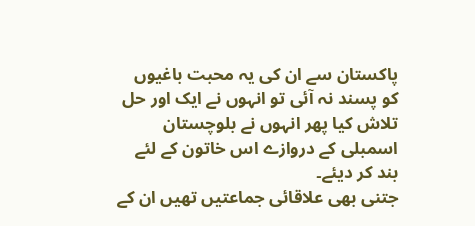پاکستان سے ان کی یہ محبت باغیوں کو پسند نہ آئی تو انہوں نے ایک اور حل تلاش کیا پھر انہوں نے بلوچستان اسمبلی کے دروازے اس خاتون کے لئے بند کر دیئے۔
جتنی بھی علاقائی جماعتیں تھیں ان کے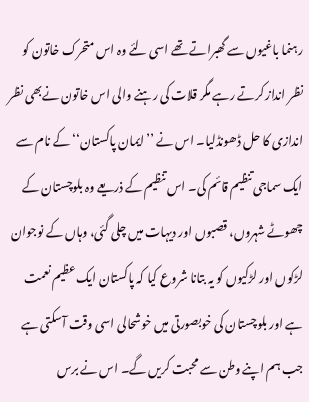رہنما باغیوں سے گھبراتے تھے اسی لئے وہ اس متحرک خاتون کو نظر انداز کرتے رہے مگر قلات کی رہنے والی اس خاتون نےبھی نظر اندازی کا حل ڈھونڈلیا۔ اس نے ’’ایمان پاکستان‘‘ کے نام سے ایک سماجی تنظیم قائم کی۔ اس تنظیم کے ذریعے وہ بلوچستان کے چھوٹے شہروں، قصبوں اور دیہات میں چلی گئی، وہاں کے نوجوان لڑکوں اور لڑکیوں کو یہ بتانا شروع کیا کہ پاکستان ایک عظیم نعمت ہے اور بلوچستان کی خوبصورتی میں خوشحالی اسی وقت آسکتی ہے جب ہم اپنے وطن سے محبت کریں گے۔ اس نے برس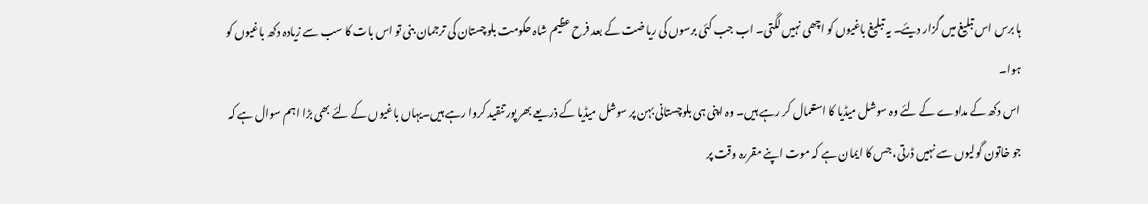ہا برس اس تبلیغ میں گزار دیئے۔ یہ تبلیغ باغیوں کو اچھی نہیں لگتی۔ اب جب کئی برسوں کی ریاضت کے بعد فرح عظیم شاہ حکومت بلوچستان کی ترجمان بنی تو اس بات کا سب سے زیادہ دکھ باغیوں کو ہوا۔
اس دکھ کے مداوے کے لئے وہ سوشل میڈیا کا استعمال کر رہے ہیں۔ وہ اپنی ہی بلوچستانی بہن پر سوشل میڈیا کے ذریعے بھر پور تنقید کروا رہے ہیں۔یہاں باغیوں کے لئے بھی بڑا اہم سوال ہے کہ جو خاتون گولیوں سے نہیں ڈرتی، جس کا ایمان ہے کہ موت اپنے مقررہ وقت پر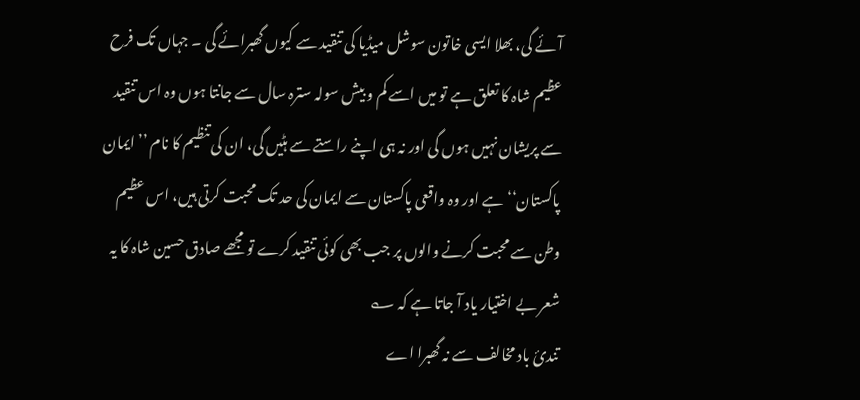آئے گی، بھلا ایسی خاتون سوشل میڈیا کی تنقید سے کیوں گھبرائے گی ۔ جہاں تک فرح عظیم شاہ کا تعلق ہے تو میں اسے کم و بیش سولہ سترہ سال سے جانتا ہوں وہ اس تنقید سے پریشان نہیں ہوں گی اور نہ ہی اپنے راستے سے ہٹیں گی، ان کی تنظیم کا نام ’’ایمان پاکستان‘‘ ہے اور وہ واقعی پاکستان سے ایمان کی حد تک محبت کرتی ہیں، اس عظیم وطن سے محبت کرنے والوں پر جب بھی کوئی تنقید کرے تو مجھے صادق حسین شاہ کا یہ شعر بے اختیار یاد آ جاتا ہے کہ ؎
تندیٔ باد مخالف سے نہ گھبرا اے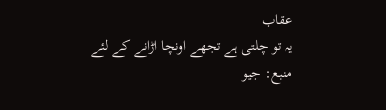عقاب
یہ تو چلتی ہے تجھے اونچا اڑانے کے لئے
منبع: جیو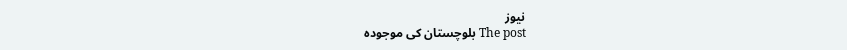نیوز
The post بلوچستان کی موجودہ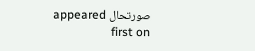صورتحال appeared first on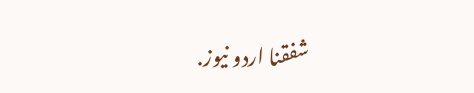شفقنا اردو نیوز.